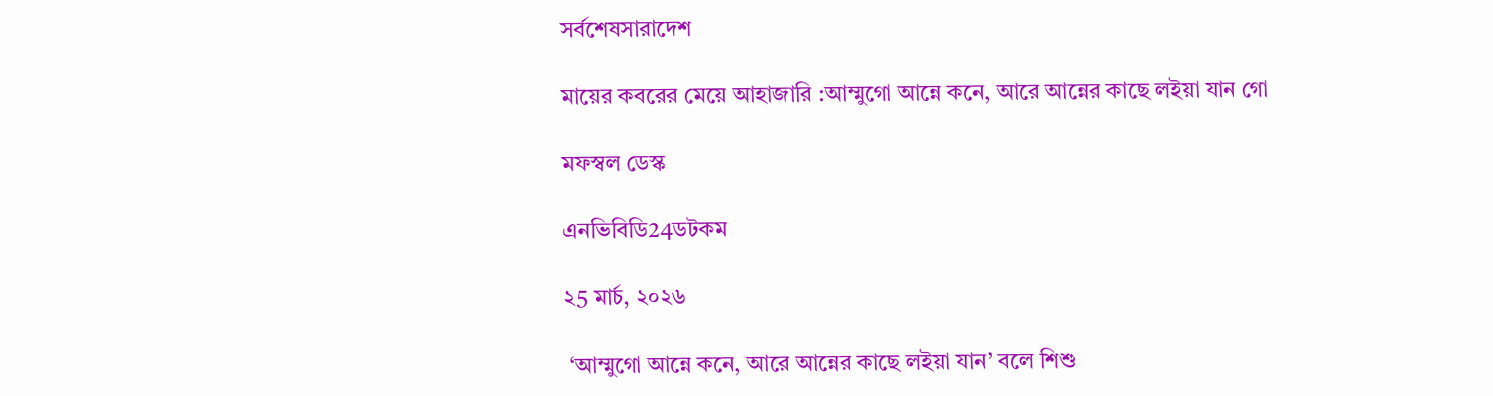সর্বশেষসারাদেশ

মায়ের কবরের মেয়ে আহাজারি :আম্মুগো আন্নে কনে, আরে আন্নের কাছে লইয়া যান গো

মফস্বল ডেস্ক

এনভিবিডি24ডটকম

২5 মার্চ, ২০২৬

 ‘আম্মুগো আন্নে কনে, আরে আন্নের কাছে লইয়া যান’ বলে শিশু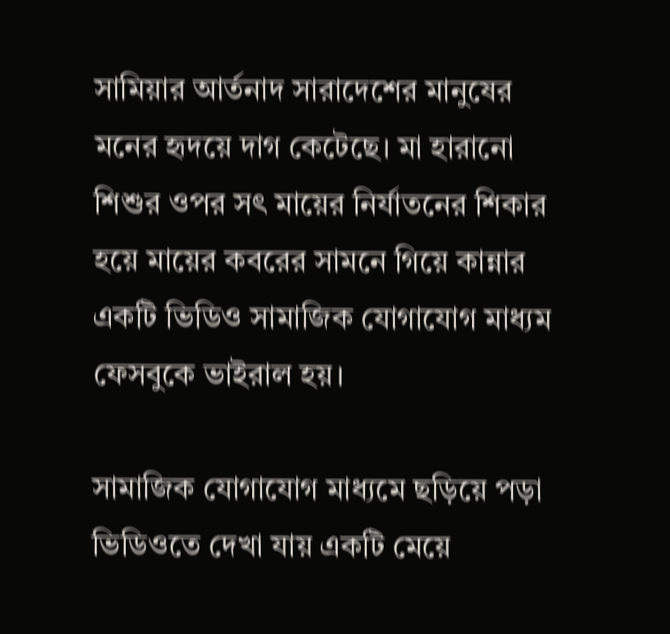সামিয়ার আর্তনাদ সারাদেশের মানুষের মনের হৃদয়ে দাগ কেটেছে। মা হারানো শিশুর ওপর সৎ মায়ের নির্যাতনের শিকার হয়ে মায়ের কবরের সামনে গিয়ে কান্নার একটি ভিডিও সামাজিক যোগাযোগ মাধ্যম ফেসবুকে ভাইরাল হয়।

সামাজিক যোগাযোগ মাধ্যমে ছড়িয়ে পড়া ভিডিওতে দেখা যায় একটি মেয়ে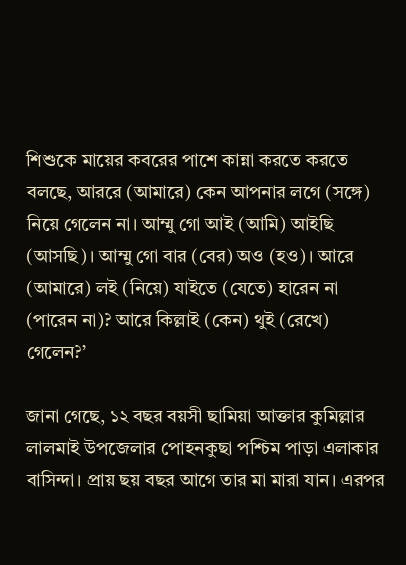শিশুকে মায়ের কবরের পাশে কান্না করতে করতে বলছে, আররে (আমারে) কেন আপনার লগে (সঙ্গে) নিয়ে গেলেন না। আম্মু গো আই (আমি) আইছি (আসছি)। আম্মু গো বার (বের) অও (হও)। আরে (আমারে) লই (নিয়ে) যাইতে (যেতে) হারেন না (পারেন না)? আরে কিল্লাই (কেন) থুই (রেখে) গেলেন?’

জানা গেছে, ১২ বছর বয়সী ছামিয়া আক্তার কুমিল্লার লালমাই উপজেলার পোহনকুছা পশ্চিম পাড়া এলাকার বাসিন্দা। প্রায় ছয় বছর আগে তার মা মারা যান। এরপর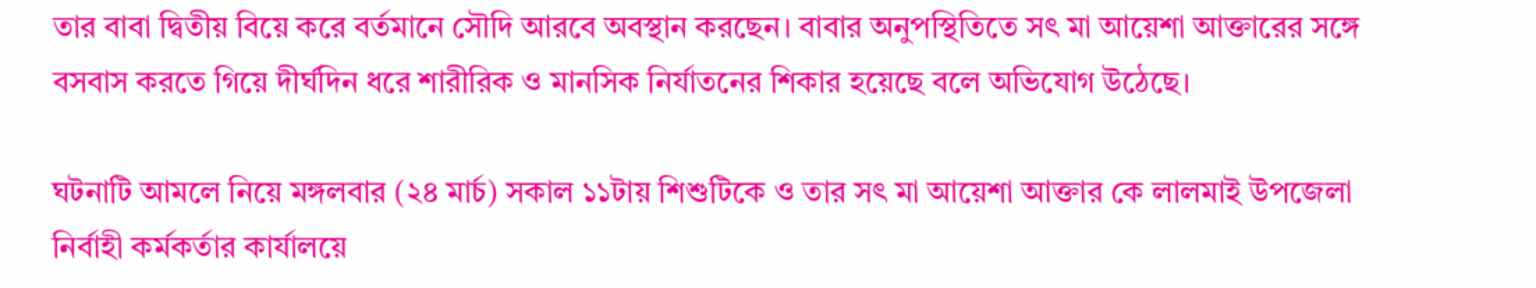তার বাবা দ্বিতীয় বিয়ে করে বর্তমানে সৌদি আরবে অবস্থান করছেন। বাবার অনুপস্থিতিতে সৎ মা আয়েশা আক্তারের সঙ্গে বসবাস করতে গিয়ে দীর্ঘদিন ধরে শারীরিক ও মানসিক নির্যাতনের শিকার হয়েছে বলে অভিযোগ উঠেছে।

ঘটনাটি আমলে নিয়ে মঙ্গলবার (২৪ মার্চ) সকাল ১১টায় শিশুটিকে ও তার সৎ মা আয়েশা আক্তার কে লালমাই উপজেলা নির্বাহী কর্মকর্তার কার্যালয়ে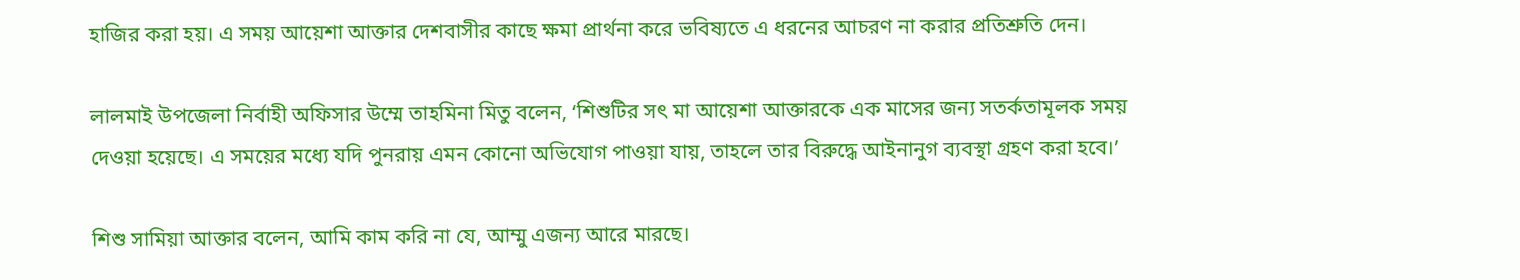হাজির করা হয়। এ সময় আয়েশা আক্তার দেশবাসীর কাছে ক্ষমা প্রার্থনা করে ভবিষ্যতে এ ধরনের আচরণ না করার প্রতিশ্রুতি দেন।

লালমাই উপজেলা নির্বাহী অফিসার উম্মে তাহমিনা মিতু বলেন, ‘শিশুটির সৎ মা আয়েশা আক্তারকে এক মাসের জন্য সতর্কতামূলক সময় দেওয়া হয়েছে। এ সময়ের মধ্যে যদি পুনরায় এমন কোনো অভিযোগ পাওয়া যায়, তাহলে তার বিরুদ্ধে আইনানুগ ব্যবস্থা গ্রহণ করা হবে।’

শিশু সামিয়া আক্তার বলেন, আমি কাম করি না যে, আম্মু এজন্য আরে মারছে।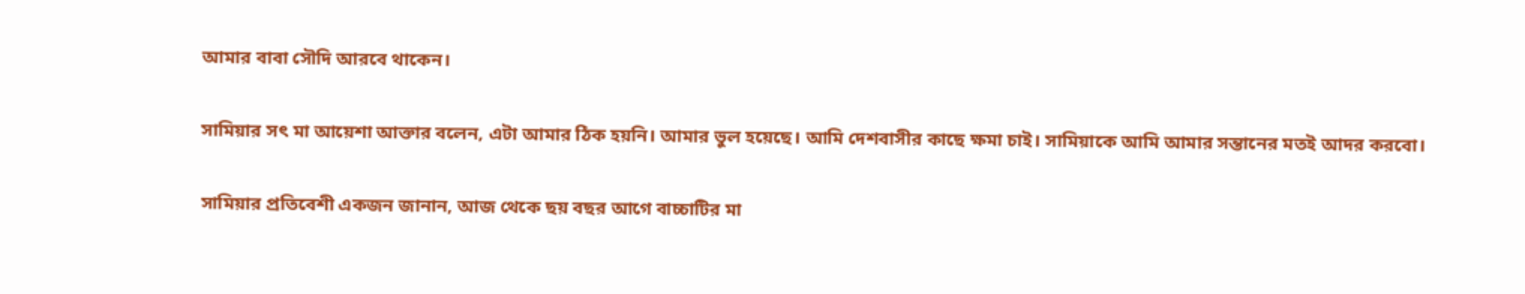আমার বাবা সৌদি আরবে থাকেন।

সামিয়ার সৎ মা আয়েশা আক্তার বলেন, এটা আমার ঠিক হয়নি। আমার ভুল হয়েছে। আমি দেশবাসীর কাছে ক্ষমা চাই। সামিয়াকে আমি আমার সন্তানের মতই আদর করবো।

সামিয়ার প্রতিবেশী একজন জানান, আজ থেকে ছয় বছর আগে বাচ্চাটির মা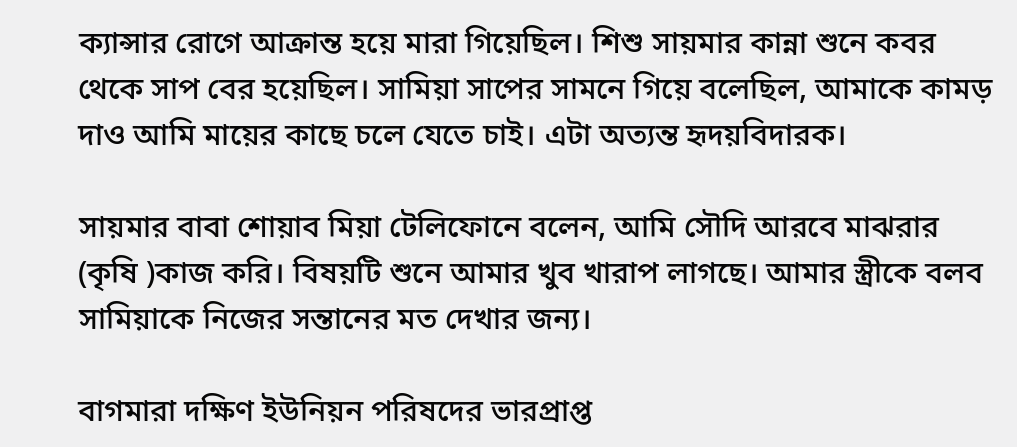ক্যান্সার রোগে আক্রান্ত হয়ে মারা গিয়েছিল। শিশু সায়মার কান্না শুনে কবর থেকে সাপ বের হয়েছিল। সামিয়া সাপের সামনে গিয়ে বলেছিল, আমাকে কামড় দাও আমি মায়ের কাছে চলে যেতে চাই। এটা অত্যন্ত হৃদয়বিদারক।

সায়মার বাবা শোয়াব মিয়া টেলিফোনে বলেন, আমি সৌদি আরবে মাঝরার (কৃষি )কাজ করি। বিষয়টি শুনে আমার খুব খারাপ লাগছে। আমার স্ত্রীকে বলব সামিয়াকে নিজের সন্তানের মত দেখার জন্য।

বাগমারা দক্ষিণ ইউনিয়ন পরিষদের ভারপ্রাপ্ত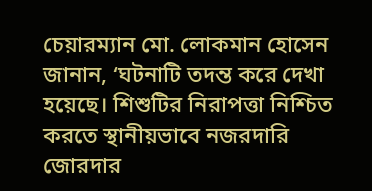চেয়ারম্যান মো. লোকমান হোসেন জানান, ‘ঘটনাটি তদন্ত করে দেখা হয়েছে। শিশুটির নিরাপত্তা নিশ্চিত করতে স্থানীয়ভাবে নজরদারি জোরদার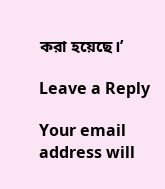করা হয়েছে।’

Leave a Reply

Your email address will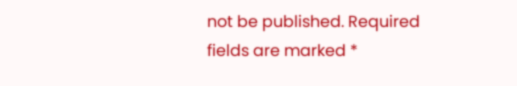not be published. Required fields are marked *